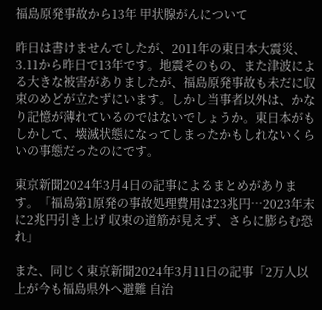福島原発事故から13年 甲状腺がんについて

昨日は書けませんでしたが、2011年の東日本大震災、3.11から昨日で13年です。地震そのもの、また津波による大きな被害がありましたが、福島原発事故も未だに収束のめどが立たずにいます。しかし当事者以外は、かなり記憶が薄れているのではないでしょうか。東日本がもしかして、壊滅状態になってしまったかもしれないくらいの事態だったのにです。

東京新聞2024年3月4日の記事によるまとめがあります。「福島第1原発の事故処理費用は23兆円…2023年末に2兆円引き上げ 収束の道筋が見えず、さらに膨らむ恐れ」

また、同じく東京新聞2024年3月11日の記事「2万人以上が今も福島県外へ避難 自治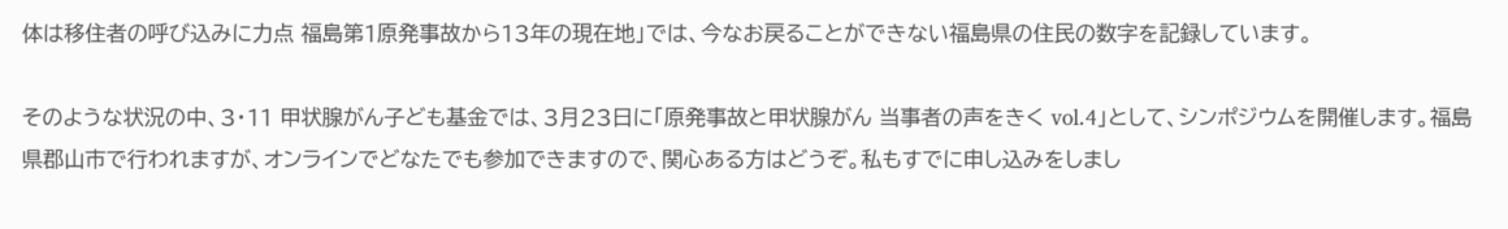体は移住者の呼び込みに力点 福島第1原発事故から13年の現在地」では、今なお戻ることができない福島県の住民の数字を記録しています。

そのような状況の中、3・11 甲状腺がん子ども基金では、3月23日に「原発事故と甲状腺がん 当事者の声をきく vol.4」として、シンポジウムを開催します。福島県郡山市で行われますが、オンラインでどなたでも参加できますので、関心ある方はどうぞ。私もすでに申し込みをしまし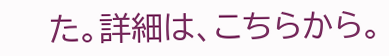た。詳細は、こちらから。